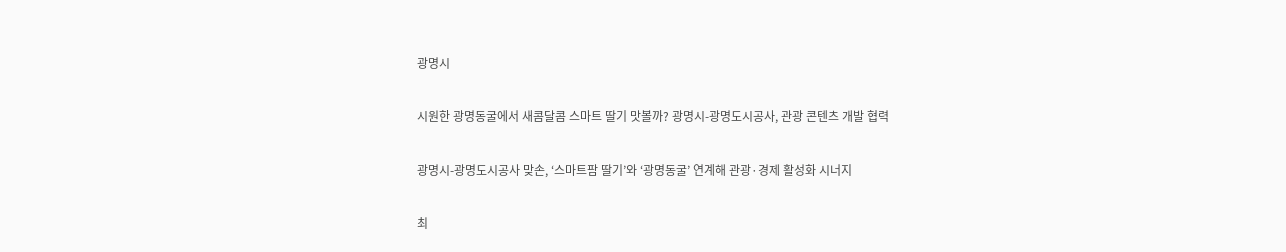광명시

시원한 광명동굴에서 새콤달콤 스마트 딸기 맛볼까? 광명시-광명도시공사, 관광 콘텐츠 개발 협력

광명시-광명도시공사 맞손, ‘스마트팜 딸기’와 ‘광명동굴’ 연계해 관광·경제 활성화 시너지

최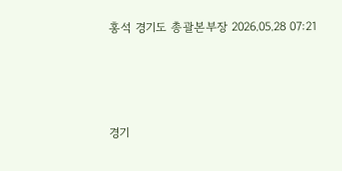홍석 경기도 총괄본부장 2026.05.28 07:21




경기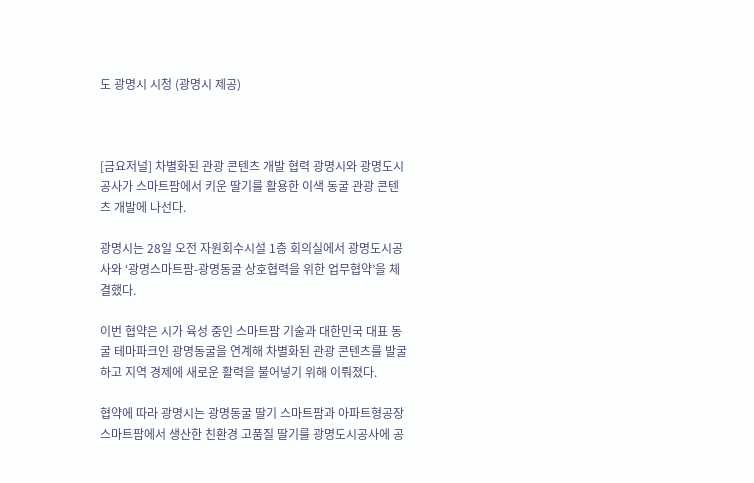도 광명시 시청 (광명시 제공)



[금요저널] 차별화된 관광 콘텐츠 개발 협력 광명시와 광명도시공사가 스마트팜에서 키운 딸기를 활용한 이색 동굴 관광 콘텐츠 개발에 나선다.

광명시는 28일 오전 자원회수시설 1층 회의실에서 광명도시공사와 ‘광명스마트팜-광명동굴 상호협력을 위한 업무협약’을 체결했다.

이번 협약은 시가 육성 중인 스마트팜 기술과 대한민국 대표 동굴 테마파크인 광명동굴을 연계해 차별화된 관광 콘텐츠를 발굴하고 지역 경제에 새로운 활력을 불어넣기 위해 이뤄졌다.

협약에 따라 광명시는 광명동굴 딸기 스마트팜과 아파트형공장 스마트팜에서 생산한 친환경 고품질 딸기를 광명도시공사에 공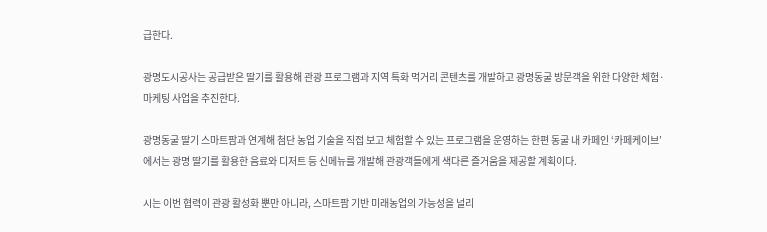급한다.

광명도시공사는 공급받은 딸기를 활용해 관광 프로그램과 지역 특화 먹거리 콘텐츠를 개발하고 광명동굴 방문객을 위한 다양한 체험·마케팅 사업을 추진한다.

광명동굴 딸기 스마트팜과 연계해 첨단 농업 기술을 직접 보고 체험할 수 있는 프로그램을 운영하는 한편 동굴 내 카페인 ‘카페케이브’에서는 광명 딸기를 활용한 음료와 디저트 등 신메뉴를 개발해 관광객들에게 색다른 즐거움을 제공할 계획이다.

시는 이번 협력이 관광 활성화 뿐만 아니라, 스마트팜 기반 미래농업의 가능성을 널리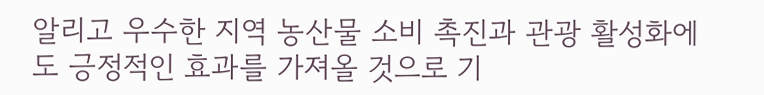알리고 우수한 지역 농산물 소비 촉진과 관광 활성화에도 긍정적인 효과를 가져올 것으로 기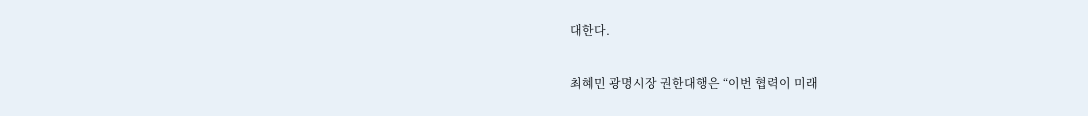대한다.

최혜민 광명시장 권한대행은 “이번 협력이 미래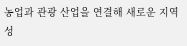농업과 관광 산업을 연결해 새로운 지역 성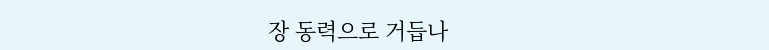장 동력으로 거듭나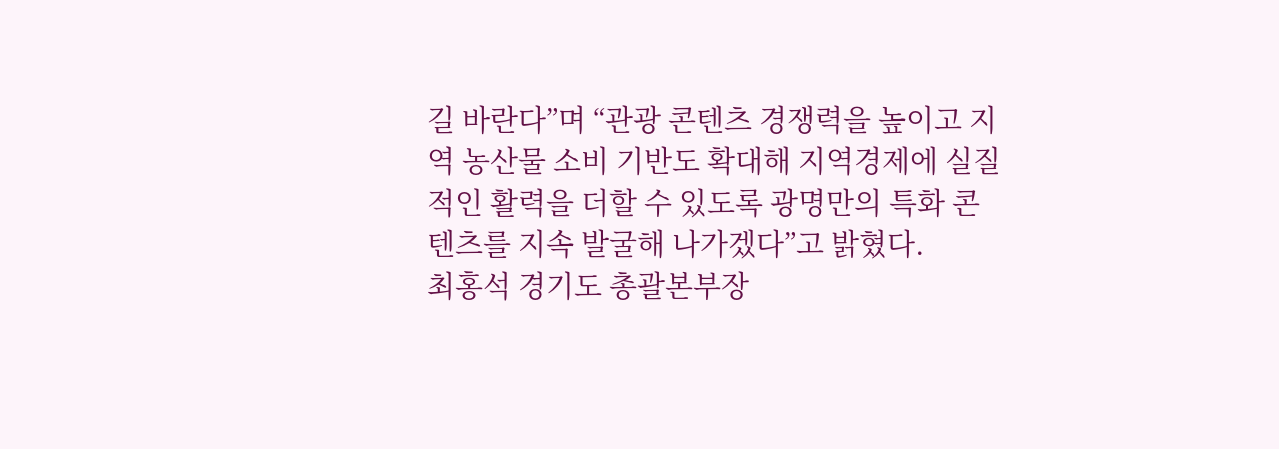길 바란다”며 “관광 콘텐츠 경쟁력을 높이고 지역 농산물 소비 기반도 확대해 지역경제에 실질적인 활력을 더할 수 있도록 광명만의 특화 콘텐츠를 지속 발굴해 나가겠다”고 밝혔다.
최홍석 경기도 총괄본부장